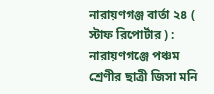নারায়ণগঞ্জ বার্তা ২৪ ( স্টাফ রিপোর্টার ) : নারায়ণগঞ্জে পঞ্চম শ্রেণীর ছাত্রী জিসা মনি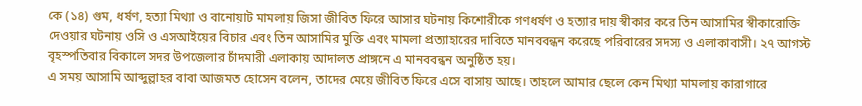কে (১৪) গুম, ধর্ষণ, হত্যা মিথ্যা ও বানোয়াট মামলায় জিসা জীবিত ফিরে আসার ঘটনায় কিশোরীকে গণধর্ষণ ও হত্যার দায় স্বীকার করে তিন আসামির স্বীকারোক্তি দেওয়ার ঘটনায় ওসি ও এসআইয়ের বিচার এবং তিন আসামির মুক্তি এবং মামলা প্রত্যাহারের দাবিতে মানববন্ধন করেছে পরিবারের সদস্য ও এলাকাবাসী। ২৭ আগস্ট বৃহস্পতিবার বিকালে সদর উপজেলার চাঁদমারী এলাকায় আদালত প্রাঙ্গনে এ মানববন্ধন অনুষ্ঠিত হয়।
এ সময় আসামি আব্দুল্লাহর বাবা আজমত হোসেন বলেন, তাদের মেয়ে জীবিত ফিরে এসে বাসায় আছে। তাহলে আমার ছেলে কেন মিথ্যা মামলায় কারাগারে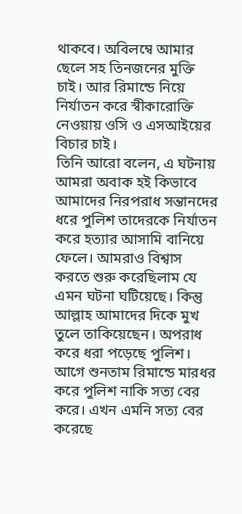থাকবে। অবিলম্বে আমার ছেলে সহ তিনজনের মুক্তি চাই। আর রিমান্ডে নিয়ে নির্যাতন করে স্বীকারোক্তি নেওয়ায় ওসি ও এসআইয়ের বিচার চাই।
তিনি আরো বলেন, এ ঘটনায় আমরা অবাক হই কিভাবে আমাদের নিরপরাধ সন্তানদের ধরে পুলিশ তাদেরকে নির্যাতন করে হত্যার আসামি বানিয়ে ফেলে। আমরাও বিশ্বাস করতে শুরু করেছিলাম যে এমন ঘটনা ঘটিয়েছে। কিন্তু আল্লাহ আমাদের দিকে মুখ তুলে তাকিয়েছেন। অপরাধ করে ধরা পড়েছে পুলিশ। আগে শুনতাম রিমান্ডে মারধর করে পুলিশ নাকি সত্য বের করে। এখন এমনি সত্য বের করেছে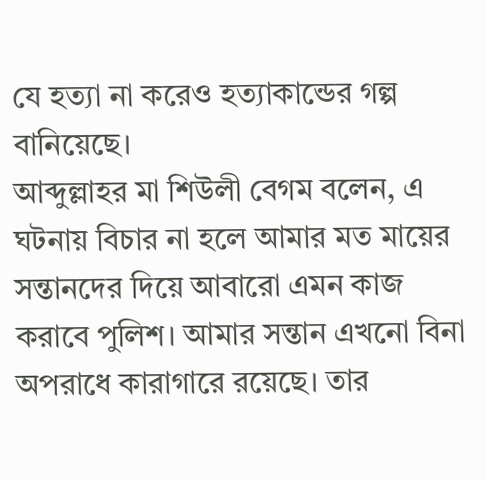যে হত্যা না করেও হত্যাকান্ডের গল্প বানিয়েছে।
আব্দুল্লাহর মা শিউলী বেগম বলেন, এ ঘটনায় বিচার না হলে আমার মত মায়ের সন্তানদের দিয়ে আবারো এমন কাজ করাবে পুলিশ। আমার সন্তান এখনো বিনা অপরাধে কারাগারে রয়েছে। তার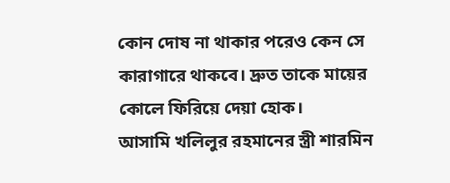কোন দোষ না থাকার পরেও কেন সে কারাগারে থাকবে। দ্রুত তাকে মায়ের কোলে ফিরিয়ে দেয়া হোক।
আসামি খলিলুর রহমানের স্ত্রী শারমিন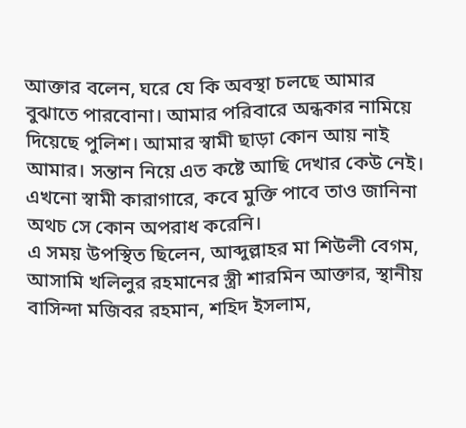আক্তার বলেন, ঘরে যে কি অবস্থা চলছে আমার বুঝাতে পারবোনা। আমার পরিবারে অন্ধকার নামিয়ে দিয়েছে পুলিশ। আমার স্বামী ছাড়া কোন আয় নাই আমার। সন্তান নিয়ে এত কষ্টে আছি দেখার কেউ নেই। এখনো স্বামী কারাগারে, কবে মুক্তি পাবে তাও জানিনা অথচ সে কোন অপরাধ করেনি।
এ সময় উপস্থিত ছিলেন, আব্দুল্লাহর মা শিউলী বেগম, আসামি খলিলুর রহমানের স্ত্রী শারমিন আক্তার, স্থানীয় বাসিন্দা মজিবর রহমান, শহিদ ইসলাম,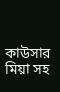কাউসার মিয়া সহ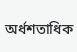অর্ধশতাধিক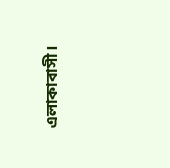এলাকাবাসী।